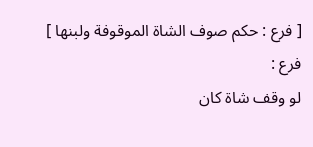[ فرع : حكم صوف الشاة الموقوفة ولبنها ]
فرع :
لو وقف شاة كان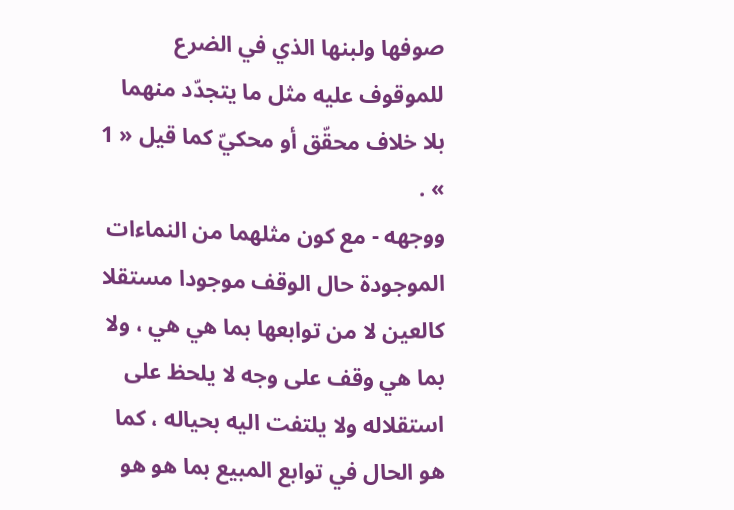صوفها ولبنها الذي في الضرع للموقوف عليه مثل ما يتجدّد منهما بلا خلاف محقّق أو محكيّ كما قيل « 1 » .
ووجهه - مع كون مثلهما من النماءات الموجودة حال الوقف موجودا مستقلا كالعين لا من توابعها بما هي هي ، ولا بما هي وقف على وجه لا يلحظ على استقلاله ولا يلتفت اليه بحياله ، كما هو الحال في توابع المبيع بما هو هو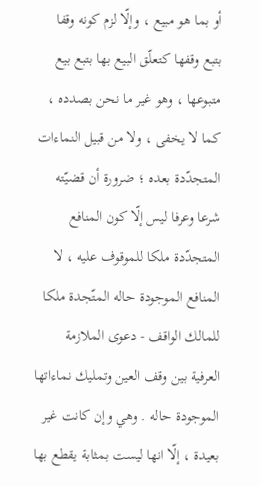أو بما هو مبيع ، وإلّا لزم كونه وقفا بتبع وقفها كتعلّق البيع بها بتبع بيع متبوعها ، وهو غير ما نحن بصدده ، كما لا يخفى ، ولا من قبيل النماءات المتجدّدة بعده ؛ ضرورة أن قضيّته شرعا وعرفا ليس إلّا كون المنافع المتجدّدة ملكا للموقوف عليه ، لا المنافع الموجودة حاله المتّجدة ملكا للمالك الواقف - دعوى الملازمة العرفية بين وقف العين وتمليك نماءاتها الموجودة حاله . وهي وإن كانت غير بعيدة ، إلّا انها ليست بمثابة يقطع بها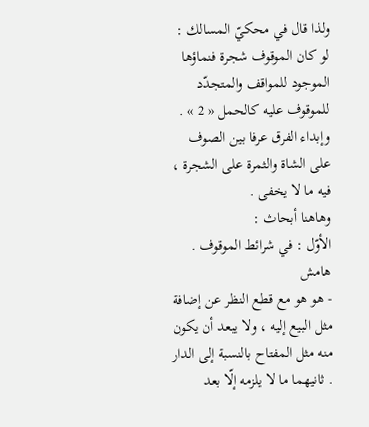ولذا قال في محكيّ المسالك : لو كان الموقوف شجرة فنماؤها الموجود للمواقف والمتجدّد للموقوف عليه كالحمل « 2 » . وإبداء الفرق عرفا بين الصوف على الشاة والثمرة على الشجرة ، فيه ما لا يخفى .
وهاهنا أبحاث :
الأوّل : في شرائط الموقوف .
هامش
- هو هو مع قطع النظر عن إضافة مثل البيع إليه ، ولا يبعد أن يكون منه مثل المفتاح بالنسبة إلى الدار . ثانيهما ما لا يلزمه إلّا بعد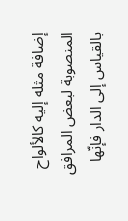إضافة مثله إليه كالألواح المنصوبة لبعض المرافق بالقياس إلى الدار فإنّها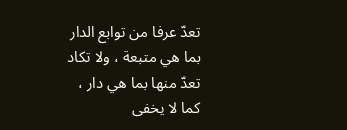تعدّ عرفا من توابع الدار بما هي متبعة ، ولا تكاد تعدّ منها بما هي دار ، كما لا يخفى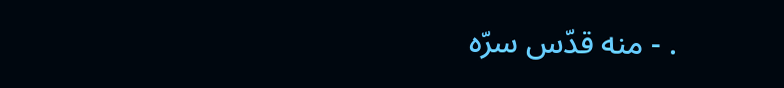. - منه قدّس سرّه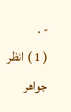- .
( 1 ) انظر جواهر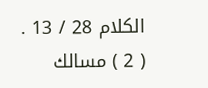الكلام 28 / 13 .
( 2 ) مسالك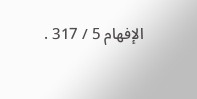الإفهام 5 / 317 .